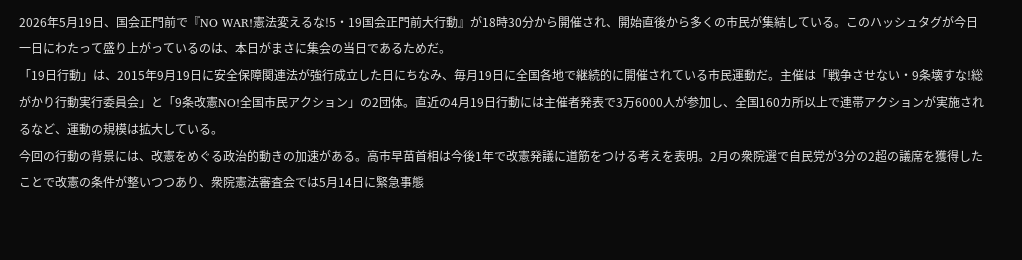2026年5月19日、国会正門前で『NO WAR!憲法変えるな!5・19国会正門前大行動』が18時30分から開催され、開始直後から多くの市民が集結している。このハッシュタグが今日一日にわたって盛り上がっているのは、本日がまさに集会の当日であるためだ。
「19日行動」は、2015年9月19日に安全保障関連法が強行成立した日にちなみ、毎月19日に全国各地で継続的に開催されている市民運動だ。主催は「戦争させない・9条壊すな!総がかり行動実行委員会」と「9条改憲NO!全国市民アクション」の2団体。直近の4月19日行動には主催者発表で3万6000人が参加し、全国160カ所以上で連帯アクションが実施されるなど、運動の規模は拡大している。
今回の行動の背景には、改憲をめぐる政治的動きの加速がある。高市早苗首相は今後1年で改憲発議に道筋をつける考えを表明。2月の衆院選で自民党が3分の2超の議席を獲得したことで改憲の条件が整いつつあり、衆院憲法審査会では5月14日に緊急事態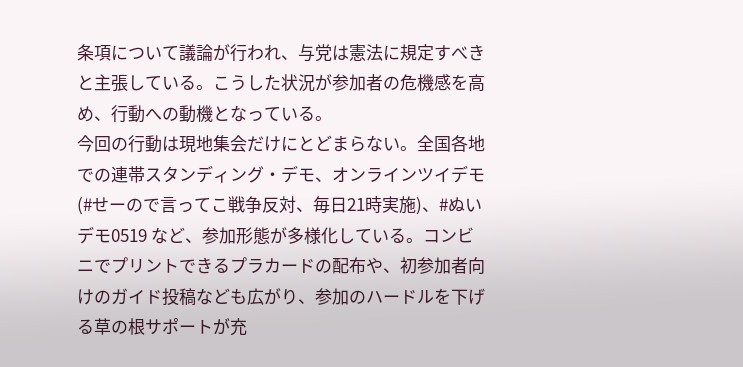条項について議論が行われ、与党は憲法に規定すべきと主張している。こうした状況が参加者の危機感を高め、行動への動機となっている。
今回の行動は現地集会だけにとどまらない。全国各地での連帯スタンディング・デモ、オンラインツイデモ(#せーので言ってこ戦争反対、毎日21時実施)、#ぬいデモ0519 など、参加形態が多様化している。コンビニでプリントできるプラカードの配布や、初参加者向けのガイド投稿なども広がり、参加のハードルを下げる草の根サポートが充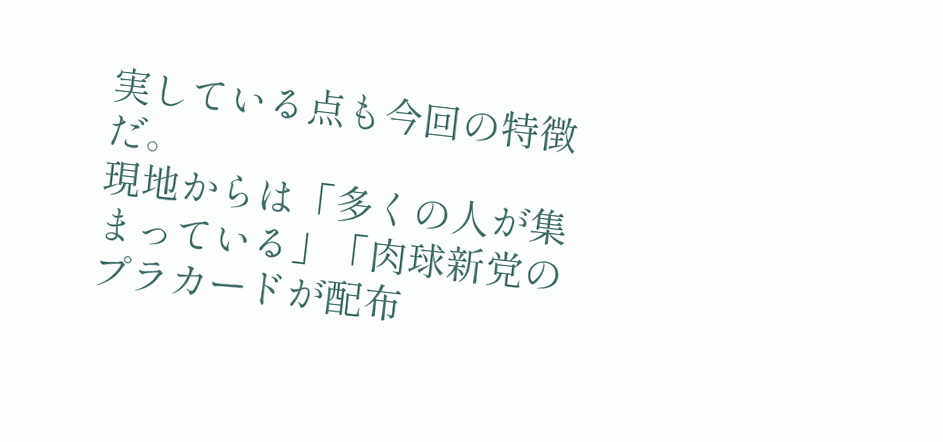実している点も今回の特徴だ。
現地からは「多くの人が集まっている」「肉球新党のプラカードが配布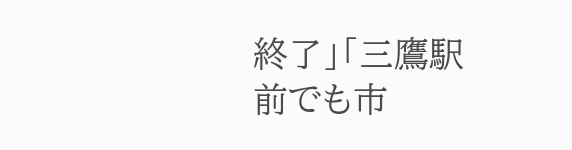終了」「三鷹駅前でも市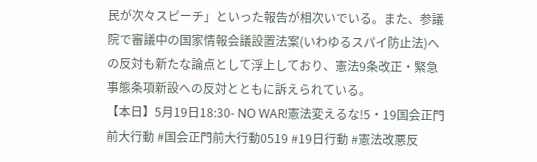民が次々スピーチ」といった報告が相次いでいる。また、参議院で審議中の国家情報会議設置法案(いわゆるスパイ防止法)への反対も新たな論点として浮上しており、憲法9条改正・緊急事態条項新設への反対とともに訴えられている。
【本日】5月19日18:30- NO WAR!憲法変えるな!5・19国会正門前大行動 #国会正門前大行動0519 #19日行動 #憲法改悪反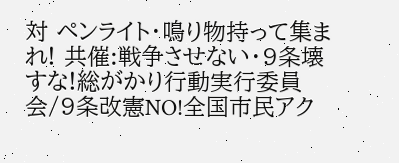対 ペンライト・鳴り物持って集まれ! 共催:戦争させない・9条壊すな!総がかり行動実行委員会/9条改憲NO!全国市民アク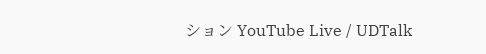ション YouTube Live / UDTalk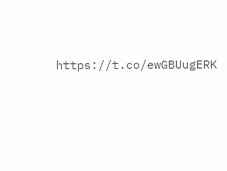https://t.co/ewGBUugERK